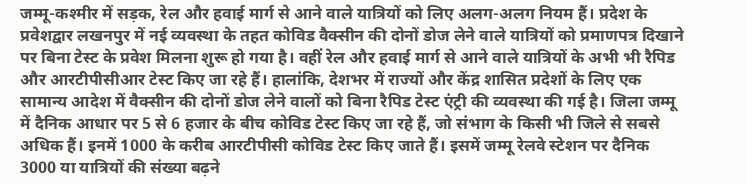जम्मू-कश्मीर में सड़क, रेल और हवाई मार्ग से आने वाले यात्रियों को लिए अलग-अलग नियम हैं। प्रदेश के प्रवेशद्वार लखनपुर में नई व्यवस्था के तहत कोविड वैक्सीन की दोनों डोज लेने वाले यात्रियों को प्रमाणपत्र दिखाने पर बिना टेस्ट के प्रवेश मिलना शुरू हो गया है। वहीं रेल और हवाई मार्ग से आने वाले यात्रियों के अभी भी रैपिड और आरटीपीसीआर टेस्ट किए जा रहे हैं। हालांकि, देशभर में राज्यों और केंद्र शासित प्रदेशों के लिए एक सामान्य आदेश में वैक्सीन की दोनों डोज लेने वालों को बिना रैपिड टेस्ट एंट्री की व्यवस्था की गई है। जिला जम्मू में दैनिक आधार पर 5 से 6 हजार के बीच कोविड टेस्ट किए जा रहे हैं, जो संभाग के किसी भी जिले से सबसे अधिक हैं। इनमें 1000 के करीब आरटीपीसी कोविड टेस्ट किए जाते हैं। इसमें जम्मू रेलवे स्टेशन पर दैनिक 3000 या यात्रियों की संख्या बढ़ने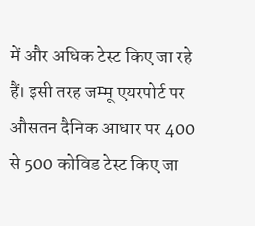में और अधिक टेस्ट किए जा रहे हैं। इसी तरह जम्मू एयरपोर्ट पर औसतन दैनिक आधार पर 400 से 500 कोविड टेस्ट किए जा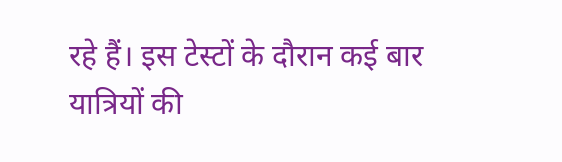रहे हैं। इस टेस्टों के दौरान कई बार यात्रियों की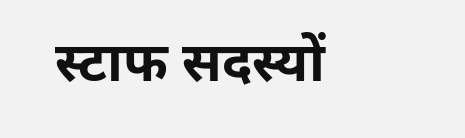स्टाफ सदस्यों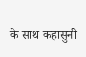के साथ कहासुनी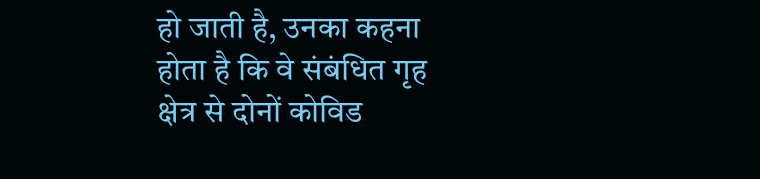हो जाती है, उनका कहना होता है कि वे संबंधित गृह क्षेत्र से दोनों कोविड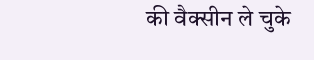की वैक्सीन ले चुके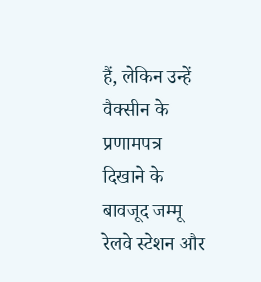हैं, लेकिन उन्हें वैक्सीन के प्रणामपत्र दिखाने के बावजूद जम्मू रेलवे स्टेशन और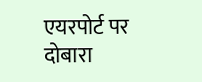एयरपोर्ट पर दोबारा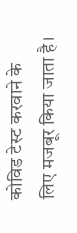कोविड टेस्ट करवाने के लिए मजबूर किया जाता है।